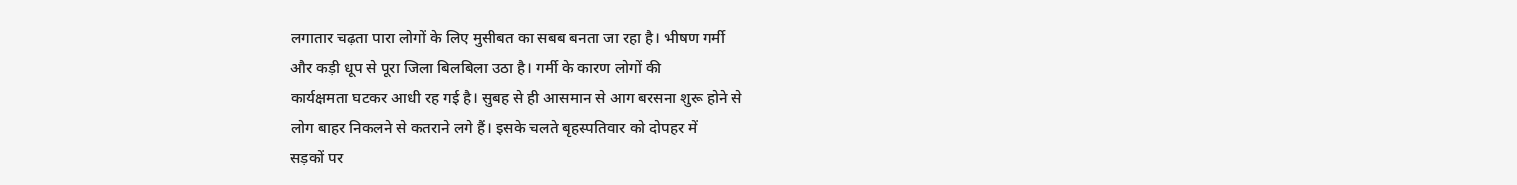लगातार चढ़ता पारा लोगों के लिए मुसीबत का सबब बनता जा रहा है। भीषण गर्मी
और कड़ी धूप से पूरा जिला बिलबिला उठा है। गर्मी के कारण लोगों की
कार्यक्षमता घटकर आधी रह गई है। सुबह से ही आसमान से आग बरसना शुरू होने से
लोग बाहर निकलने से कतराने लगे हैं। इसके चलते बृहस्पतिवार को दोपहर में
सड़कों पर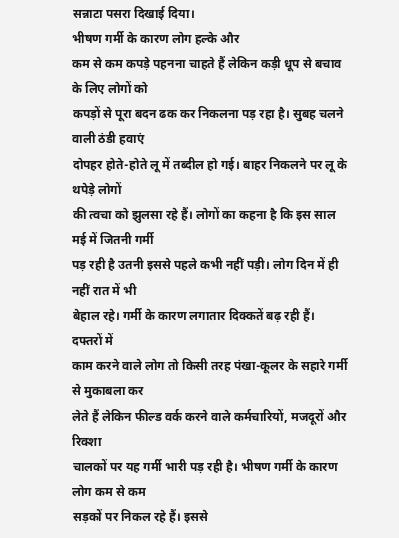सन्नाटा पसरा दिखाई दिया।
भीषण गर्मी के कारण लोग हल्के और
कम से कम कपड़े पहनना चाहते हैं लेकिन कड़ी धूप से बचाव के लिए लोगों को
कपड़ों से पूरा बदन ढक कर निकलना पड़ रहा है। सुबह चलने वाली ठंडी हवाएं
दोपहर होते-होते लू में तब्दील हो गई। बाहर निकलने पर लू के थपेड़े लोगों
की त्वचा को झुलसा रहे हैं। लोगों का कहना है कि इस साल मई में जितनी गर्मी
पड़ रही है उतनी इससे पहले कभी नहीं पड़ी। लोग दिन में ही नहीं रात में भी
बेहाल रहे। गर्मी के कारण लगातार दिक्कतें बढ़ रही हैं।
दफ्तरों में
काम करने वाले लोग तो किसी तरह पंखा-कूलर के सहारे गर्मी से मुकाबला कर
लेते हैं लेकिन फील्ड वर्क करने वाले कर्मचारियों, मजदूरों और रिक्शा
चालकों पर यह गर्मी भारी पड़ रही है। भीषण गर्मी के कारण लोग कम से कम
सड़कों पर निकल रहे हैं। इससे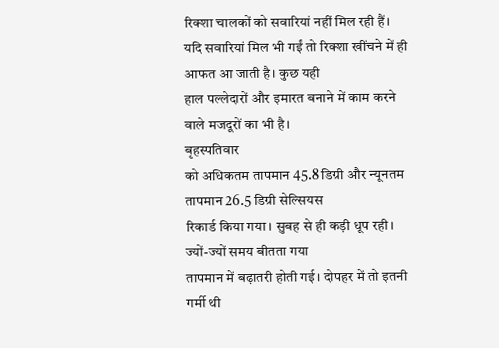रिक्शा चालकों को सवारियां नहीं मिल रही हैं।
यदि सवारियां मिल भी गईं तो रिक्शा खींचने में ही आफत आ जाती है। कुछ यही
हाल पल्लेदारों और इमारत बनाने में काम करने वाले मजदूरों का भी है।
बृहस्पतिवार
को अधिकतम तापमान 45.8 डिग्री और न्यूनतम तापमान 26.5 डिग्री सेल्सियस
रिकार्ड किया गया। सुबह से ही कड़ी धूप रही। ज्यों-ज्यों समय बीतता गया
तापमान में बढ़ातरी होती गई। दोपहर में तो इतनी गर्मी थी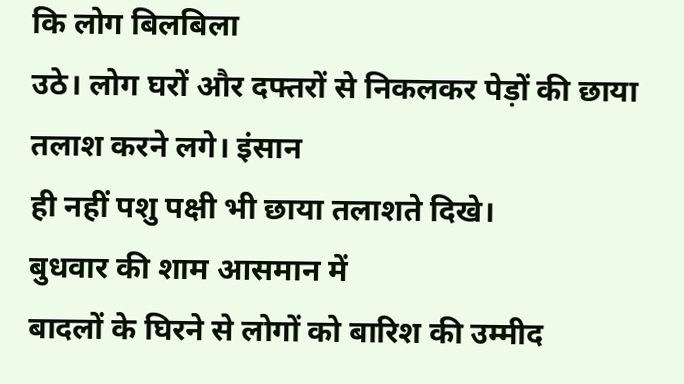कि लोग बिलबिला
उठे। लोग घरों और दफ्तरों से निकलकर पेड़ों की छाया तलाश करने लगे। इंसान
ही नहीं पशु पक्षी भी छाया तलाशते दिखे।
बुधवार की शाम आसमान में
बादलों के घिरने से लोगों को बारिश की उम्मीद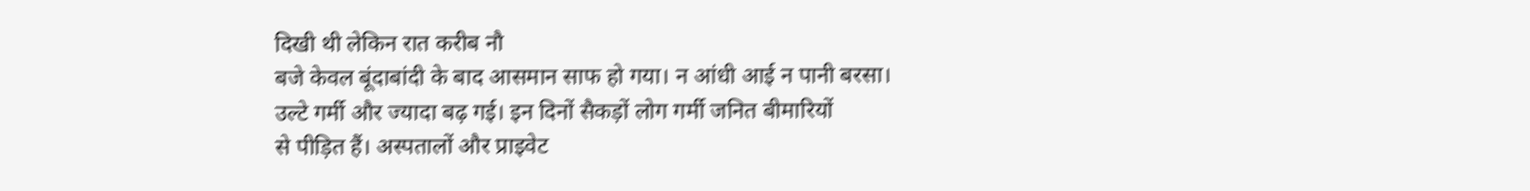दिखी थी लेकिन रात करीब नौ
बजे केवल बूंदाबांदी के बाद आसमान साफ हो गया। न आंधी आई न पानी बरसा।
उल्टे गर्मी और ज्यादा बढ़ गई। इन दिनों सैकड़ों लोग गर्मी जनित बीमारियों
से पीड़ित हैं। अस्पतालों और प्राइवेट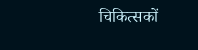चिकित्सकों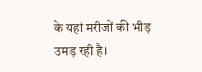के यहां मरीजों की भीड़
उमड़ रही है।